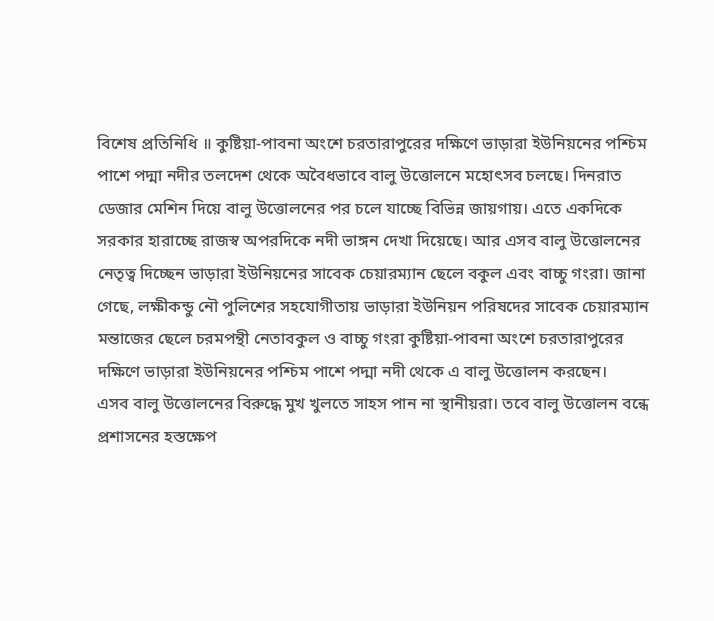বিশেষ প্রতিনিধি ॥ কুষ্টিয়া-পাবনা অংশে চরতারাপুরের দক্ষিণে ভাড়ারা ইউনিয়নের পশ্চিম পাশে পদ্মা নদীর তলদেশ থেকে অবৈধভাবে বালু উত্তোলনে মহোৎসব চলছে। দিনরাত ডেজার মেশিন দিয়ে বালু উত্তোলনের পর চলে যাচ্ছে বিভিন্ন জায়গায়। এতে একদিকে সরকার হারাচ্ছে রাজস্ব অপরদিকে নদী ভাঙ্গন দেখা দিয়েছে। আর এসব বালু উত্তোলনের নেতৃত্ব দিচ্ছেন ভাড়ারা ইউনিয়নের সাবেক চেয়ারম্যান ছেলে বকুল এবং বাচ্চু গংরা। জানা গেছে, লক্ষীকন্ডু নৌ পুলিশের সহযোগীতায় ভাড়ারা ইউনিয়ন পরিষদের সাবেক চেয়ারম্যান মন্তাজের ছেলে চরমপন্থী নেতাবকুল ও বাচ্চু গংরা কুষ্টিয়া-পাবনা অংশে চরতারাপুরের দক্ষিণে ভাড়ারা ইউনিয়নের পশ্চিম পাশে পদ্মা নদী থেকে এ বালু উত্তোলন করছেন।
এসব বালু উত্তোলনের বিরুদ্ধে মুখ খুলতে সাহস পান না স্থানীয়রা। তবে বালু উত্তোলন বন্ধে প্রশাসনের হস্তক্ষেপ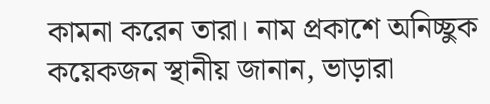কামনা করেন তারা। নাম প্রকাশে অনিচ্ছুক কয়েকজন স্থানীয় জানান, ভাড়ারা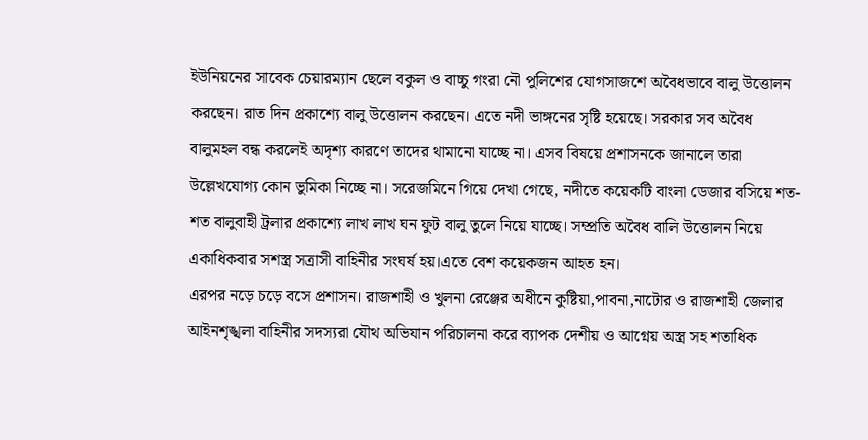ইউনিয়নের সাবেক চেয়ারম্যান ছেলে বকুল ও বাচ্চু গংরা নৌ পুলিশের যোগসাজশে অবৈধভাবে বালু উত্তোলন করছেন। রাত দিন প্রকাশ্যে বালু উত্তোলন করছেন। এতে নদী ভাঙ্গনের সৃষ্টি হয়েছে। সরকার সব অবৈধ বালুমহল বন্ধ করলেই অদৃশ্য কারণে তাদের থামানো যাচ্ছে না। এসব বিষয়ে প্রশাসনকে জানালে তারা উল্লেখযোগ্য কোন ভুমিকা নিচ্ছে না। সরেজমিনে গিয়ে দেখা গেছে, নদীতে কয়েকটি বাংলা ডেজার বসিয়ে শত-শত বালুবাহী ট্রলার প্রকাশ্যে লাখ লাখ ঘন ফুট বালু তুলে নিয়ে যাচ্ছে। সম্প্রতি অবৈধ বালি উত্তোলন নিয়ে একাধিকবার সশস্ত্র সত্রাসী বাহিনীর সংঘর্ষ হয়।এতে বেশ কয়েকজন আহত হন।
এরপর নড়ে চড়ে বসে প্রশাসন। রাজশাহী ও খুলনা রেঞ্জের অধীনে কুষ্টিয়া,পাবনা,নাটোর ও রাজশাহী জেলার আইনশৃঙ্খলা বাহিনীর সদস্যরা যৌথ অভিযান পরিচালনা করে ব্যাপক দেশীয় ও আগ্নেয় অস্ত্র সহ শতাধিক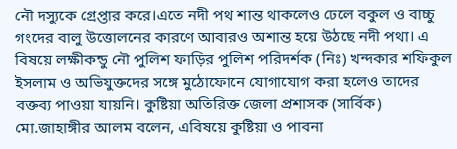নৌ দস্যুকে গ্রেপ্তার করে।এতে নদী পথ শান্ত থাকলেও ঢেলে বকুল ও বাচ্চু গংদের বালু উত্তোলনের কারণে আবারও অশান্ত হয়ে উঠছে নদী পথা। এ বিষয়ে লক্ষীকন্ডু নৌ পুলিশ ফাড়ির পুলিশ পরিদর্শক (নিঃ) খন্দকার শফিকুল ইসলাম ও অভিযুক্তদের সঙ্গে মুঠোফোনে যোগাযোগ করা হলেও তাদের বক্তব্য পাওয়া যায়নি। কুষ্টিয়া অতিরিক্ত জেলা প্রশাসক (সার্বিক) মো.জাহাঙ্গীর আলম বলেন, এবিষয়ে কুষ্টিয়া ও পাবনা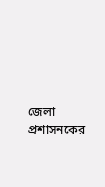জেলা প্রশাসনকের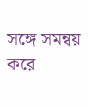সঙ্গে সমন্বয় করে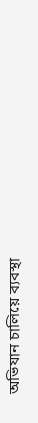অভিযান চালিয়ে ব্যবস্থা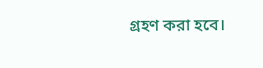গ্রহণ করা হবে।